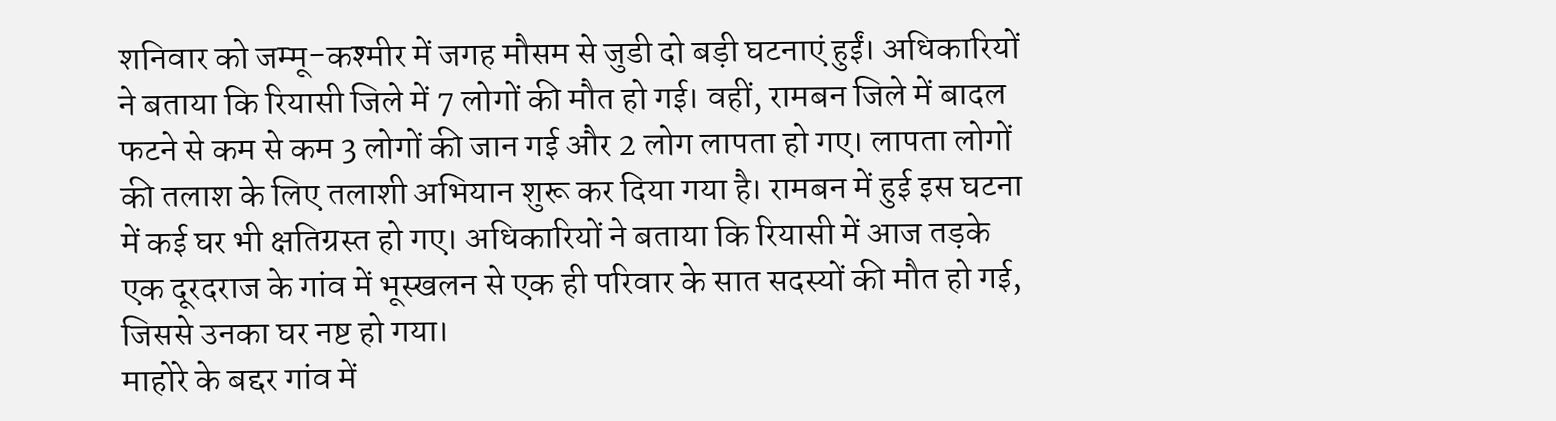शनिवार को जम्मू-कश्मीर में जगह मौसम से जुडी दो बड़ी घटनाएं हुईं। अधिकारियों ने बताया कि रियासी जिले में 7 लोगों की मौत हो गई। वहीं, रामबन जिले में बादल फटने से कम से कम 3 लोगों की जान गई और 2 लोग लापता हो गए। लापता लोगों की तलाश के लिए तलाशी अभियान शुरू कर दिया गया है। रामबन में हुई इस घटना में कई घर भी क्षतिग्रस्त हो गए। अधिकारियों ने बताया कि रियासी में आज तड़के एक दूरदराज के गांव में भूस्खलन से एक ही परिवार के सात सदस्यों की मौत हो गई, जिससे उनका घर नष्ट हो गया।
माहोरे के बद्दर गांव में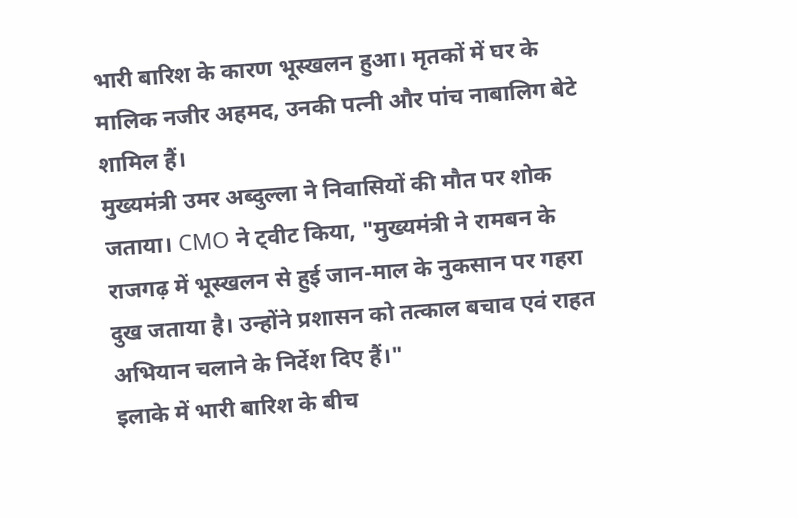भारी बारिश के कारण भूस्खलन हुआ। मृतकों में घर के मालिक नजीर अहमद, उनकी पत्नी और पांच नाबालिग बेटे शामिल हैं।
मुख्यमंत्री उमर अब्दुल्ला ने निवासियों की मौत पर शोक जताया। CMO ने ट्वीट किया, "मुख्यमंत्री ने रामबन के राजगढ़ में भूस्खलन से हुई जान-माल के नुकसान पर गहरा दुख जताया है। उन्होंने प्रशासन को तत्काल बचाव एवं राहत अभियान चलाने के निर्देश दिए हैं।"
इलाके में भारी बारिश के बीच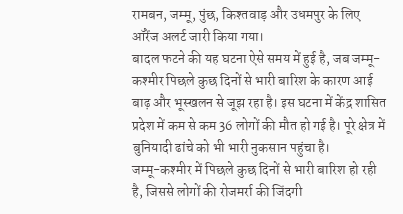रामबन, जम्मू, पुंछ, किश्तवाड़ और उधमपुर के लिए ऑरेंज अलर्ट जारी किया गया।
बादल फटने की यह घटना ऐसे समय में हुई है, जब जम्मू-कश्मीर पिछले कुछ दिनों से भारी बारिश के कारण आई बाढ़ और भूस्खलन से जूझ रहा है। इस घटना में केंद्र शासित प्रदेश में कम से कम 36 लोगों की मौत हो गई है। पूरे क्षेत्र में बुनियादी ढांचे को भी भारी नुकसान पहुंचा है।
जम्मू-कश्मीर में पिछले कुछ दिनों से भारी बारिश हो रही है, जिससे लोगों की रोजमर्रा की जिंदगी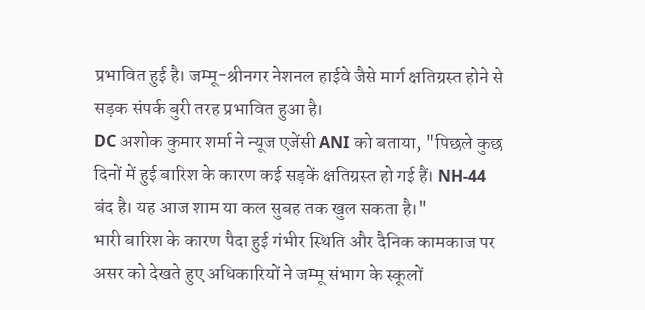प्रभावित हुई है। जम्मू-श्रीनगर नेशनल हाईवे जैसे मार्ग क्षतिग्रस्त होने से सड़क संपर्क बुरी तरह प्रभावित हुआ है।
DC अशोक कुमार शर्मा ने न्यूज एजेंसी ANI को बताया, "पिछले कुछ दिनों में हुई बारिश के कारण कई सड़कें क्षतिग्रस्त हो गई हैं। NH-44 बंद है। यह आज शाम या कल सुबह तक खुल सकता है।"
भारी बारिश के कारण पैदा हुई गंभीर स्थिति और दैनिक कामकाज पर असर को देखते हुए अधिकारियों ने जम्मू संभाग के स्कूलों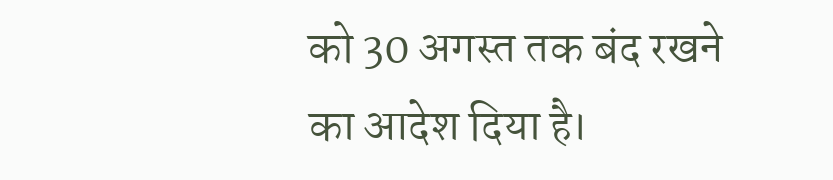को 30 अगस्त तक बंद रखने का आदेश दिया है।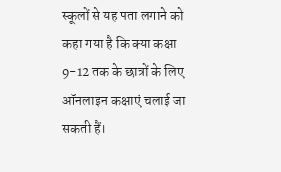स्कूलों से यह पता लगाने को कहा गया है कि क्या कक्षा 9-12 तक के छात्रों के लिए ऑनलाइन कक्षाएं चलाई जा सकती हैं।